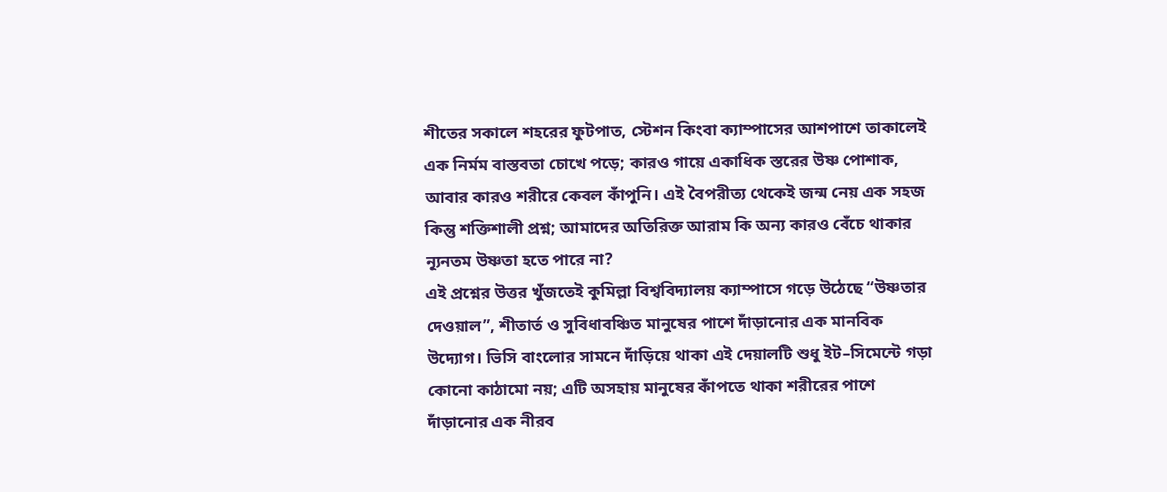শীতের সকালে শহরের ফুটপাত, স্টেশন কিংবা ক্যাম্পাসের আশপাশে তাকালেই এক নির্মম বাস্তবতা চোখে পড়ে; কারও গায়ে একাধিক স্তরের উষ্ণ পোশাক, আবার কারও শরীরে কেবল কাঁপুনি। এই বৈপরীত্য থেকেই জন্ম নেয় এক সহজ কিন্তু শক্তিশালী প্রশ্ন; আমাদের অতিরিক্ত আরাম কি অন্য কারও বেঁচে থাকার ন্যূনতম উষ্ণতা হতে পারে না?
এই প্রশ্নের উত্তর খুঁজতেই কুমিল্লা বিশ্ববিদ্যালয় ক্যাম্পাসে গড়ে উঠেছে “উষ্ণতার দেওয়াল”, শীতার্ত ও সুবিধাবঞ্চিত মানুষের পাশে দাঁড়ানোর এক মানবিক উদ্যোগ। ভিসি বাংলোর সামনে দাঁড়িয়ে থাকা এই দেয়ালটি শুধু ইট–সিমেন্টে গড়া কোনো কাঠামো নয়; এটি অসহায় মানুষের কাঁপতে থাকা শরীরের পাশে দাঁড়ানোর এক নীরব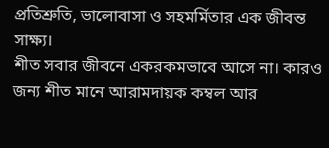প্রতিশ্রুতি, ভালোবাসা ও সহমর্মিতার এক জীবন্ত সাক্ষ্য।
শীত সবার জীবনে একরকমভাবে আসে না। কারও জন্য শীত মানে আরামদায়ক কম্বল আর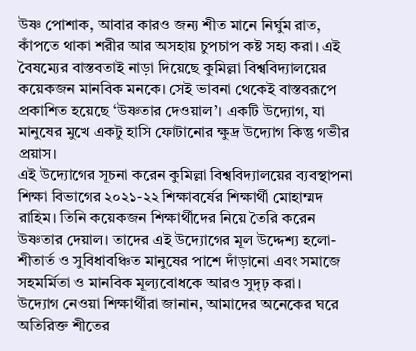উষ্ণ পোশাক, আবার কারও জন্য শীত মানে নির্ঘুম রাত, কাঁপতে থাকা শরীর আর অসহায় চুপচাপ কষ্ট সহ্য করা। এই বৈষম্যের বাস্তবতাই নাড়া দিয়েছে কুমিল্লা বিশ্ববিদ্যালয়ের কয়েকজন মানবিক মনকে। সেই ভাবনা থেকেই বাস্তবরূপে প্রকাশিত হয়েছে ‘উষ্ণতার দেওয়াল’। একটি উদ্যোগ, যা মানুষের মুখে একটু হাসি ফোটানোর ক্ষুদ্র উদ্যোগ কিন্তু গভীর প্রয়াস।
এই উদ্যোগের সূচনা করেন কুমিল্লা বিশ্ববিদ্যালয়ের ব্যবস্থাপনা শিক্ষা বিভাগের ২০২১-২২ শিক্ষাবর্ষের শিক্ষার্থী মোহাম্মদ রাহিম। তিনি কয়েকজন শিক্ষার্থীদের নিয়ে তৈরি করেন উষ্ণতার দেয়াল। তাদের এই উদ্যোগের মূল উদ্দেশ্য হলো- শীতার্ত ও সুবিধাবঞ্চিত মানুষের পাশে দাঁড়ানো এবং সমাজে সহমর্মিতা ও মানবিক মূল্যবোধকে আরও সুদৃঢ় করা।
উদ্যোগ নেওয়া শিক্ষার্থীরা জানান, আমাদের অনেকের ঘরে অতিরিক্ত শীতের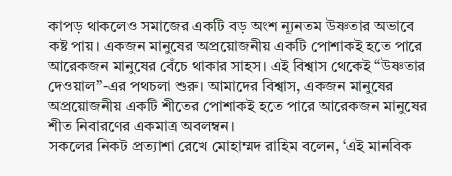কাপড় থাকলেও সমাজের একটি বড় অংশ ন্যূনতম উষ্ণতার অভাবে কষ্ট পায়। একজন মানুষের অপ্রয়োজনীয় একটি পোশাকই হতে পারে আরেকজন মানুষের বেঁচে থাকার সাহস। এই বিশ্বাস থেকেই “উষ্ণতার দেওয়াল”-এর পথচলা শুরু। আমাদের বিশ্বাস, একজন মানুষের অপ্রয়োজনীয় একটি শীতের পোশাকই হতে পারে আরেকজন মানুষের শীত নিবারণের একমাত্র অবলম্বন।
সকলের নিকট প্রত্যাশা রেখে মোহাম্মদ রাহিম বলেন, ‘এই মানবিক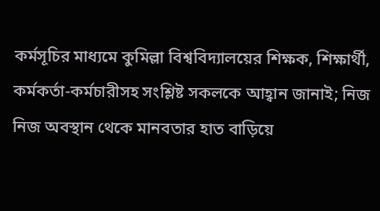কর্মসূচির মাধ্যমে কুমিল্লা বিশ্ববিদ্যালয়ের শিক্ষক, শিক্ষার্থী, কর্মকর্তা-কর্মচারীসহ সংশ্লিষ্ট সকলকে আহ্বান জানাই; নিজ নিজ অবস্থান থেকে মানবতার হাত বাড়িয়ে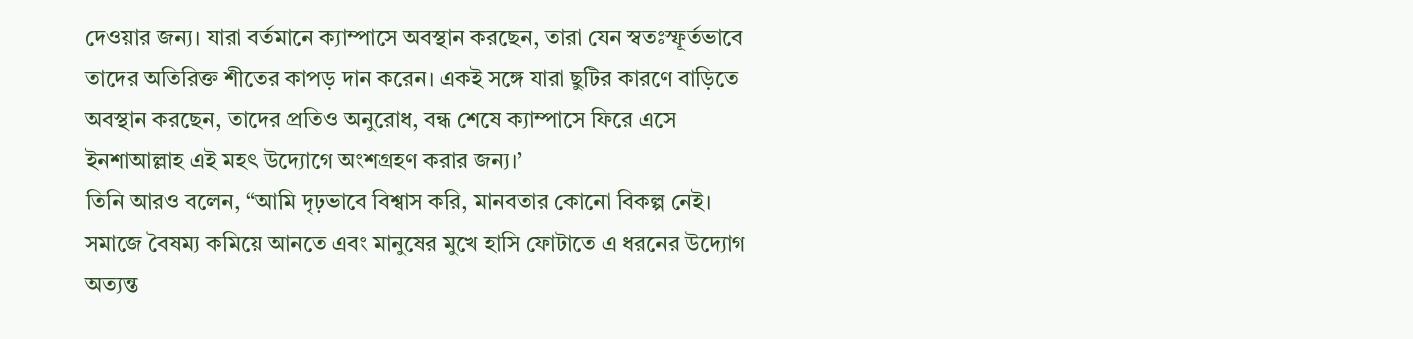দেওয়ার জন্য। যারা বর্তমানে ক্যাম্পাসে অবস্থান করছেন, তারা যেন স্বতঃস্ফূর্তভাবে তাদের অতিরিক্ত শীতের কাপড় দান করেন। একই সঙ্গে যারা ছুটির কারণে বাড়িতে অবস্থান করছেন, তাদের প্রতিও অনুরোধ, বন্ধ শেষে ক্যাম্পাসে ফিরে এসে ইনশাআল্লাহ এই মহৎ উদ্যোগে অংশগ্রহণ করার জন্য।’
তিনি আরও বলেন, “আমি দৃঢ়ভাবে বিশ্বাস করি, মানবতার কোনো বিকল্প নেই। সমাজে বৈষম্য কমিয়ে আনতে এবং মানুষের মুখে হাসি ফোটাতে এ ধরনের উদ্যোগ অত্যন্ত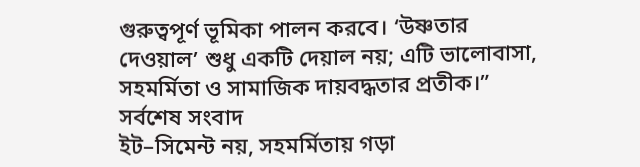গুরুত্বপূর্ণ ভূমিকা পালন করবে। ‘উষ্ণতার দেওয়াল’ শুধু একটি দেয়াল নয়; এটি ভালোবাসা, সহমর্মিতা ও সামাজিক দায়বদ্ধতার প্রতীক।”
সর্বশেষ সংবাদ
ইট–সিমেন্ট নয়, সহমর্মিতায় গড়া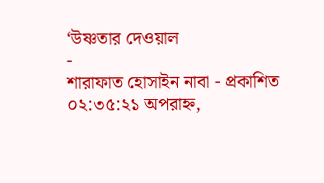‘উষ্ণতার দেওয়াল
-
শারাফাত হোসাইন নাবা - প্রকাশিত ০২:৩৫:২১ অপরাহ্ন,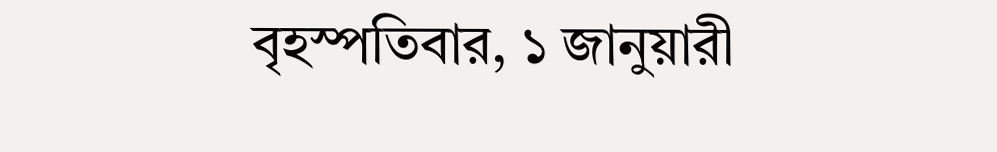বৃহস্পতিবার, ১ জানুয়ারী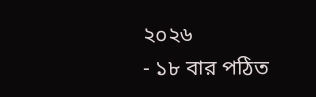২০২৬
- ১৮ বার পঠিত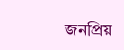জনপ্রিয়